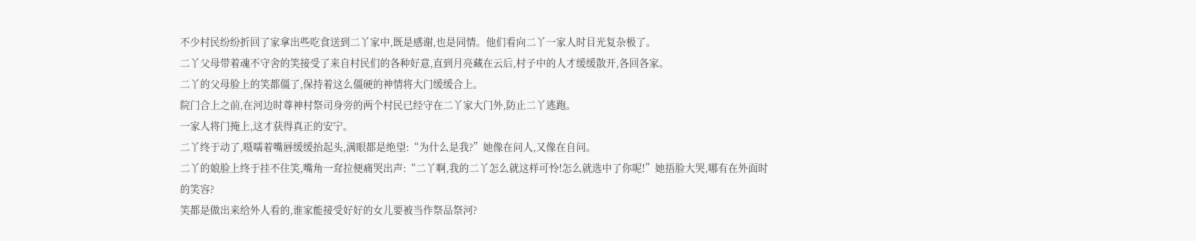不少村民纷纷折回了家拿出些吃食送到二丫家中,既是感谢,也是同情。他们看向二丫一家人时目光复杂极了。
二丫父母带着魂不守舍的笑接受了来自村民们的各种好意,直到月亮藏在云后,村子中的人才缓缓散开,各回各家。
二丫的父母脸上的笑都僵了,保持着这么僵硬的神情将大门缓缓合上。
院门合上之前,在河边时尊神村祭司身旁的两个村民已经守在二丫家大门外,防止二丫逃跑。
一家人将门掩上,这才获得真正的安宁。
二丫终于动了,嗫嚅着嘴唇缓缓抬起头,满眼都是绝望:“为什么是我?”她像在问人,又像在自问。
二丫的娘脸上终于挂不住笑,嘴角一耷拉便痛哭出声:“二丫啊,我的二丫怎么就这样可怜!怎么就选中了你呢!”她捂脸大哭,哪有在外面时的笑容?
笑都是做出来给外人看的,谁家能接受好好的女儿要被当作祭品祭河?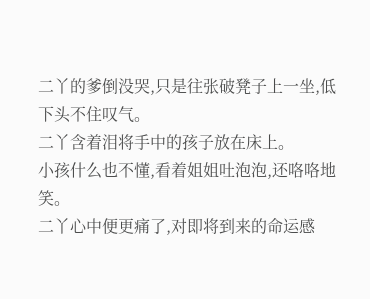二丫的爹倒没哭,只是往张破凳子上一坐,低下头不住叹气。
二丫含着泪将手中的孩子放在床上。
小孩什么也不懂,看着姐姐吐泡泡,还咯咯地笑。
二丫心中便更痛了,对即将到来的命运感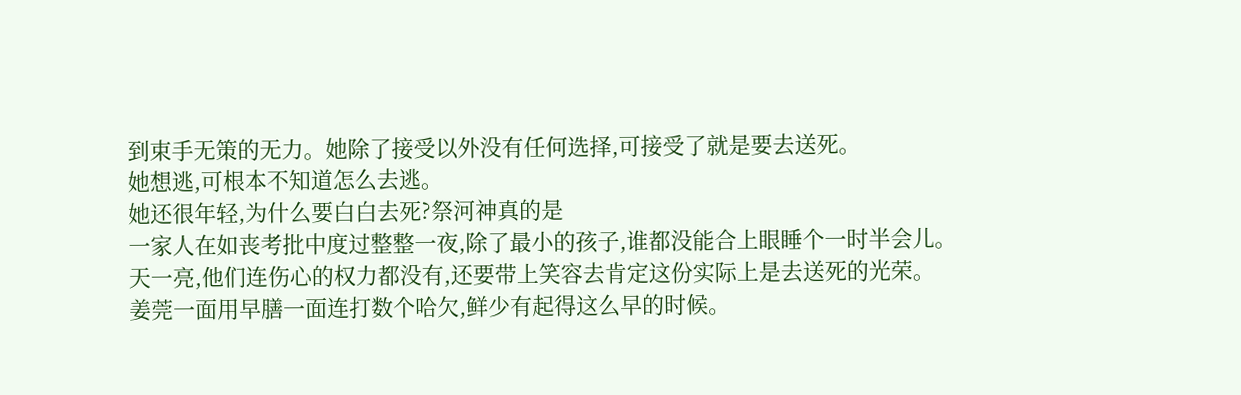到束手无策的无力。她除了接受以外没有任何选择,可接受了就是要去送死。
她想逃,可根本不知道怎么去逃。
她还很年轻,为什么要白白去死?祭河神真的是
一家人在如丧考批中度过整整一夜,除了最小的孩子,谁都没能合上眼睡个一时半会儿。
天一亮,他们连伤心的权力都没有,还要带上笑容去肯定这份实际上是去送死的光荣。
姜莞一面用早膳一面连打数个哈欠,鲜少有起得这么早的时候。